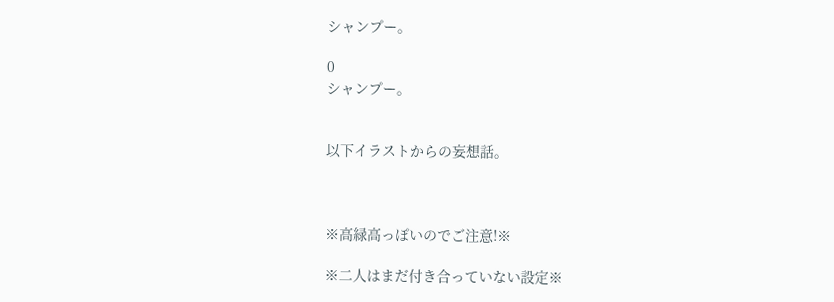シャンプー。

0
シャンプー。


以下イラストからの妄想話。



※高緑高っぽいのでご注意!※

※二人はまだ付き合っていない設定※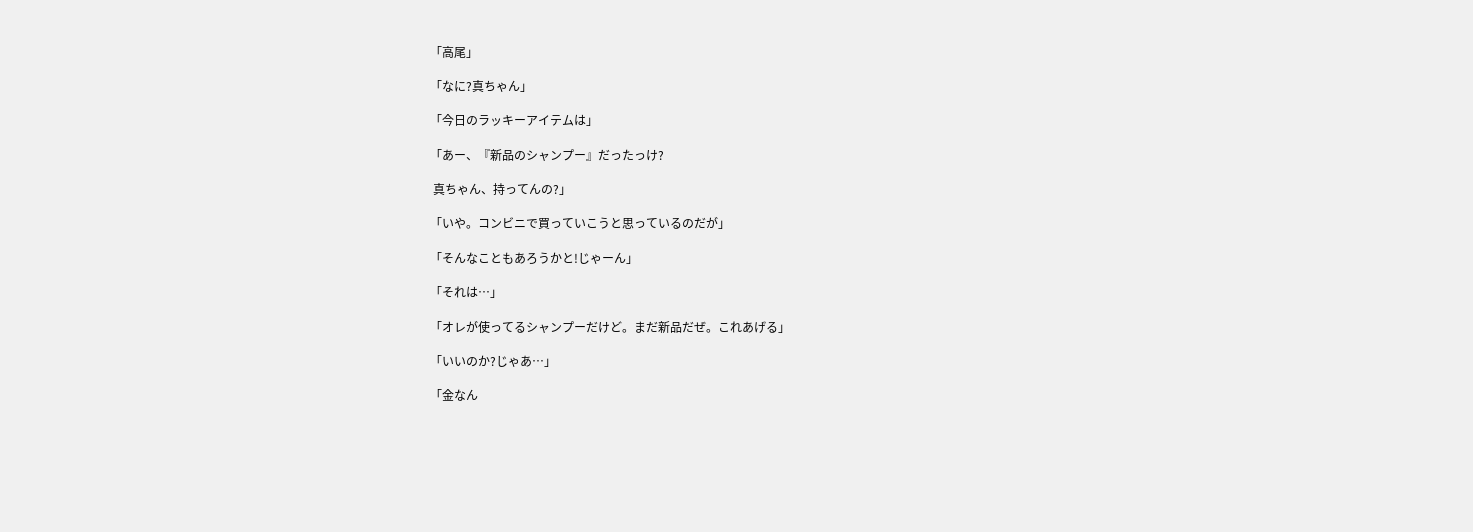「高尾」

「なに?真ちゃん」

「今日のラッキーアイテムは」

「あー、『新品のシャンプー』だったっけ?

 真ちゃん、持ってんの?」

「いや。コンビニで買っていこうと思っているのだが」

「そんなこともあろうかと!じゃーん」

「それは…」

「オレが使ってるシャンプーだけど。まだ新品だぜ。これあげる」

「いいのか?じゃあ…」

「金なん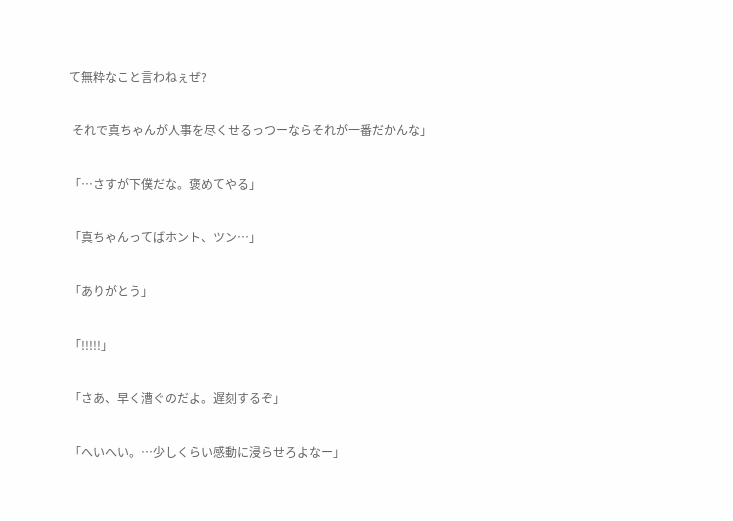て無粋なこと言わねぇぜ?

 それで真ちゃんが人事を尽くせるっつーならそれが一番だかんな」

「…さすが下僕だな。褒めてやる」

「真ちゃんってばホント、ツン…」

「ありがとう」

「!!!!!」

「さあ、早く漕ぐのだよ。遅刻するぞ」

「へいへい。…少しくらい感動に浸らせろよなー」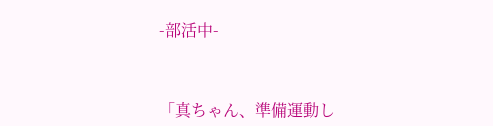-部活中-



「真ちゃん、準備運動し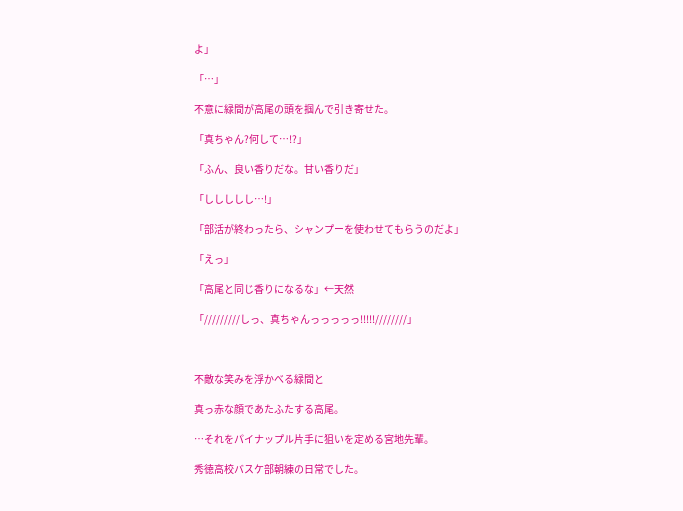よ」

「…」

不意に緑間が高尾の頭を掴んで引き寄せた。

「真ちゃん?何して…!?」

「ふん、良い香りだな。甘い香りだ」

「ししししし…!」

「部活が終わったら、シャンプーを使わせてもらうのだよ」

「えっ」

「高尾と同じ香りになるな」←天然

「/////////しっ、真ちゃんっっっっっ!!!!!////////」



不敵な笑みを浮かべる緑間と

真っ赤な顔であたふたする高尾。

…それをパイナップル片手に狙いを定める宮地先輩。

秀徳高校バスケ部朝練の日常でした。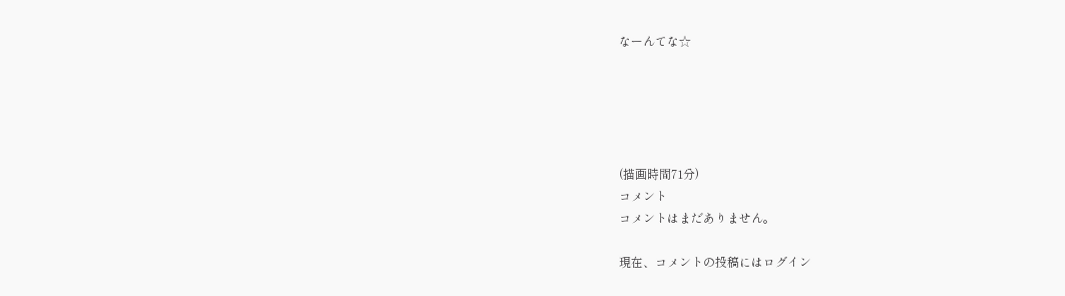なーんてな☆





(描画時間71分)
コメント
コメントはまだありません。

現在、コメントの投稿にはログイン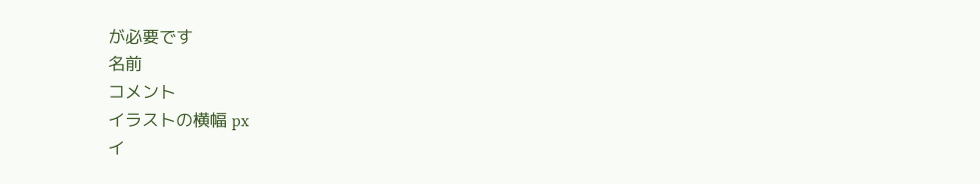が必要です
名前
コメント
イラストの横幅 px
イ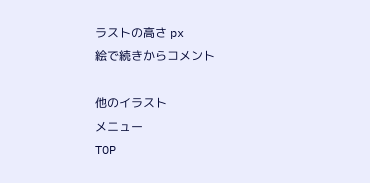ラストの高さ px
絵で続きからコメント

他のイラスト
メニュー
TOP